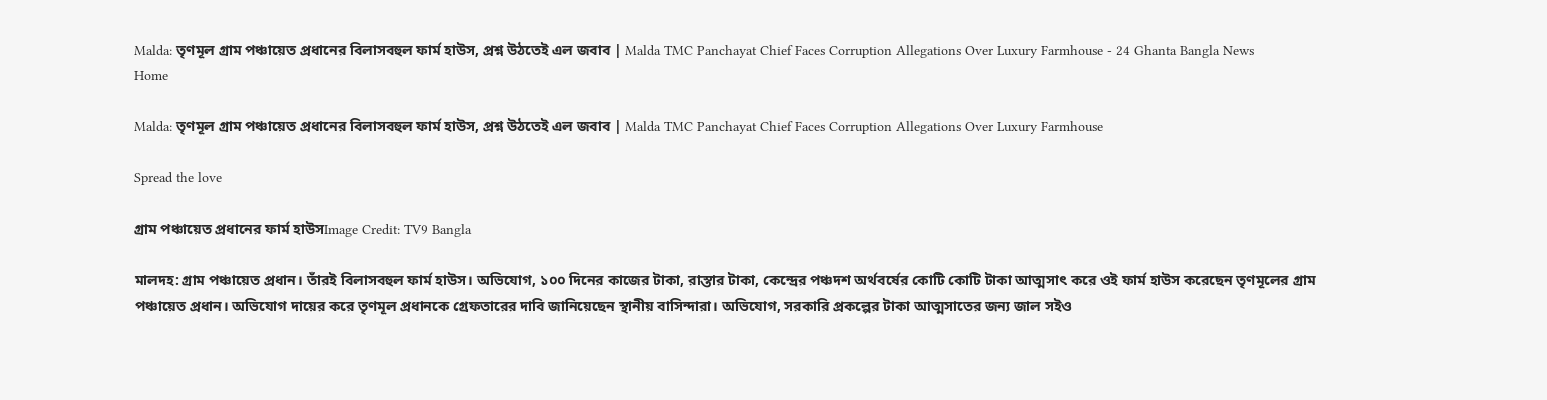Malda: তৃণমূল গ্রাম পঞ্চায়েত প্রধানের বিলাসবহুল ফার্ম হাউস, প্রশ্ন উঠতেই এল জবাব | Malda TMC Panchayat Chief Faces Corruption Allegations Over Luxury Farmhouse - 24 Ghanta Bangla News
Home

Malda: তৃণমূল গ্রাম পঞ্চায়েত প্রধানের বিলাসবহুল ফার্ম হাউস, প্রশ্ন উঠতেই এল জবাব | Malda TMC Panchayat Chief Faces Corruption Allegations Over Luxury Farmhouse

Spread the love

গ্রাম পঞ্চায়েত প্রধানের ফার্ম হাউসImage Credit: TV9 Bangla

মালদহ: গ্রাম পঞ্চায়েত প্রধান। তাঁরই বিলাসবহুল ফার্ম হাউস। অভিযোগ, ১০০ দিনের কাজের টাকা, রাস্তার টাকা, কেন্দ্রের পঞ্চদশ অর্থবর্ষের কোটি কোটি টাকা আত্মসাৎ করে ওই ফার্ম হাউস করেছেন তৃণমূলের গ্রাম পঞ্চায়েত প্রধান। অভিযোগ দায়ের করে তৃণমূল প্রধানকে গ্রেফতারের দাবি জানিয়েছেন স্থানীয় বাসিন্দারা। অভিযোগ, সরকারি প্রকল্পের টাকা আত্মসাতের জন্য জাল সইও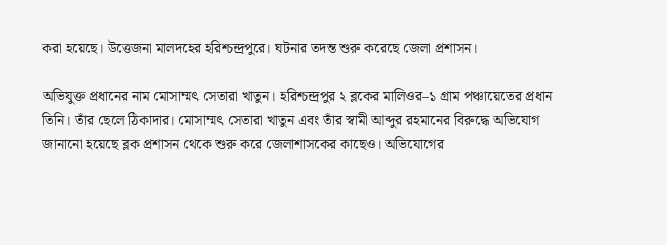করা হয়েছে। উত্তেজনা মালদহের হরিশ্চন্দ্রপুরে। ঘটনার তদন্ত শুরু করেছে জেলা প্রশাসন।

অভিযুক্ত প্রধানের নাম মোসাম্মৎ সেতারা খাতুন। হরিশ্চন্দ্রপুর ২ ব্লকের মালিওর–১ গ্রাম পঞ্চায়েতের প্রধান তিনি। তাঁর ছেলে ঠিকাদার। মোসাম্মৎ সেতারা খাতুন এবং তাঁর স্বামী আব্দুর রহমানের বিরুদ্ধে অভিযোগ জানানো হয়েছে ব্লক প্রশাসন থেকে শুরু করে জেলাশাসকের কাছেও। অভিযোগের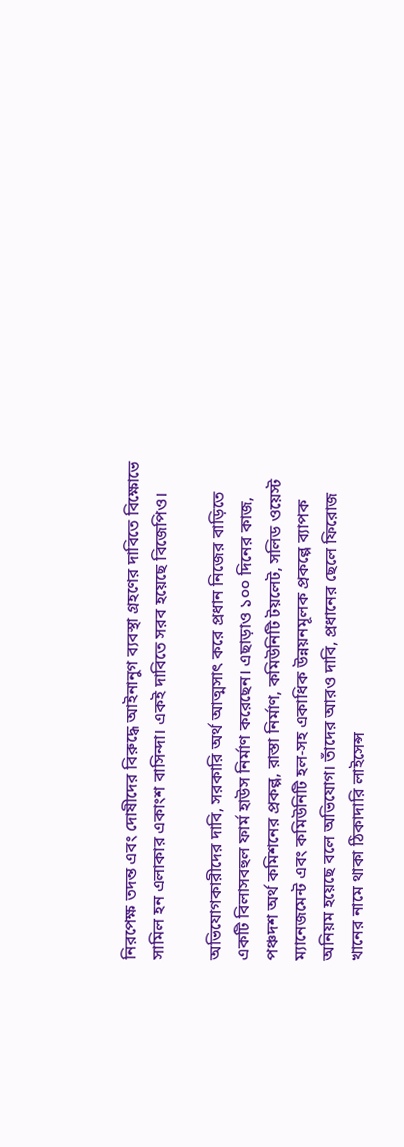নিরপেক্ষ তদন্ত এবং দোষীদের বিরুদ্ধে আইনানুগ ব্যবস্থা গ্রহণের দাবিতে বিক্ষোভে সামিল হন এলাকার একাংশ বাসিন্দা। একই দাবিতে সরব হয়েছে বিজেপিও।

অভিযোগকারীদের দাবি, সরকারি অর্থ আত্মসাৎ করে প্রধান নিজের বাড়িতে একটি বিলাসবহুল ফার্ম হাউস নির্মাণ করেছেন। এছাড়াও ১০০ দিনের কাজ, পঞ্চদশ অর্থ কমিশনের প্রকল্প, রাস্তা নির্মাণ, কমিউনিটি টয়লেট, সলিড ওয়েস্ট ম্যানেজমেন্ট এবং কমিউনিটি হল-সহ একাধিক উন্নয়নমূলক প্রকল্পে ব্যাপক অনিয়ম হয়েছে বলে অভিযোগ। তাঁদের আরও দাবি, প্রধানের ছেলে ফিরোজ খানের নামে থাকা ঠিকাদারি লাইসেন্স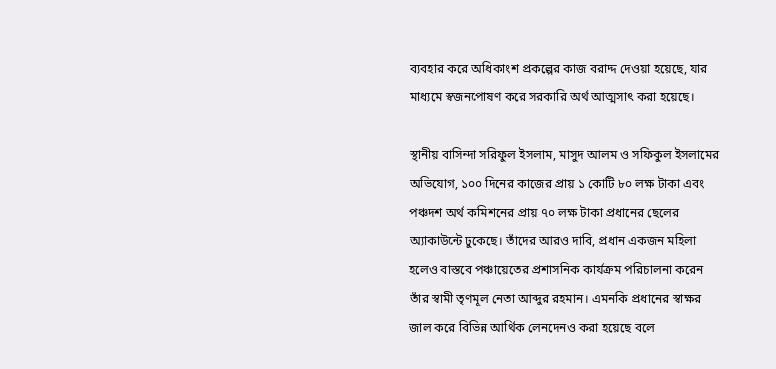ব্যবহার করে অধিকাংশ প্রকল্পের কাজ বরাদ্দ দেওয়া হয়েছে, যার মাধ্যমে স্বজনপোষণ করে সরকারি অর্থ আত্মসাৎ করা হয়েছে।

স্থানীয় বাসিন্দা সরিফুল ইসলাম, মাসুদ আলম ও সফিকুল ইসলামের অভিযোগ, ১০০ দিনের কাজের প্রায় ১ কোটি ৮০ লক্ষ টাকা এবং পঞ্চদশ অর্থ কমিশনের প্রায় ৭০ লক্ষ টাকা প্রধানের ছেলের অ্যাকাউন্টে ঢুকেছে। তাঁদের আরও দাবি, প্রধান একজন মহিলা হলেও বাস্তবে পঞ্চায়েতের প্রশাসনিক কার্যক্রম পরিচালনা করেন তাঁর স্বামী তৃণমূল নেতা আব্দুর রহমান। এমনকি প্রধানের স্বাক্ষর জাল করে বিভিন্ন আর্থিক লেনদেনও করা হয়েছে বলে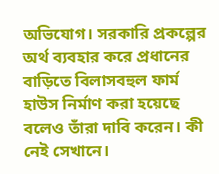অভিযোগ। সরকারি প্রকল্পের অর্থ ব্যবহার করে প্রধানের বাড়িতে বিলাসবহুল ফার্ম হাউস নির্মাণ করা হয়েছে বলেও তাঁরা দাবি করেন। কী নেই সেখানে।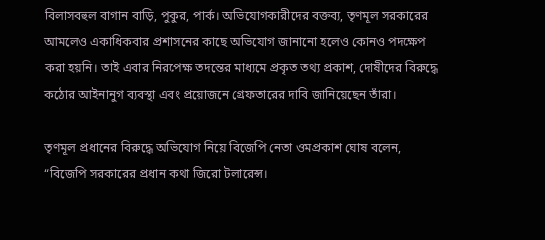বিলাসবহুল বাগান বাড়ি, পুকুর, পার্ক। অভিযোগকারীদের বক্তব্য, তৃণমূল সরকারের আমলেও একাধিকবার প্রশাসনের কাছে অভিযোগ জানানো হলেও কোনও পদক্ষেপ করা হয়নি। তাই এবার নিরপেক্ষ তদন্তের মাধ্যমে প্রকৃত তথ্য প্রকাশ, দোষীদের বিরুদ্ধে কঠোর আইনানুগ ব্যবস্থা এবং প্রয়োজনে গ্রেফতারের দাবি জানিয়েছেন তাঁরা।

তৃণমূল প্রধানের বিরুদ্ধে অভিযোগ নিয়ে বিজেপি নেতা ওমপ্রকাশ ঘোষ বলেন, “বিজেপি সরকারের প্রধান কথা জিরো টলারেন্স।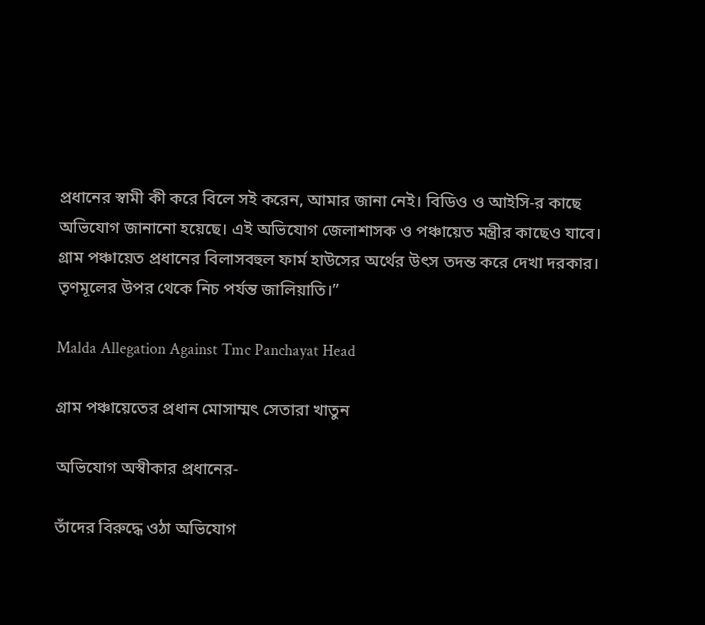প্রধানের স্বামী কী করে বিলে সই করেন, আমার জানা নেই। বিডিও ও আইসি-র কাছে অভিযোগ জানানো হয়েছে। এই অভিযোগ জেলাশাসক ও পঞ্চায়েত মন্ত্রীর কাছেও যাবে। গ্রাম পঞ্চায়েত প্রধানের বিলাসবহুল ফার্ম হাউসের অর্থের উৎস তদন্ত করে দেখা দরকার। তৃণমূলের উপর থেকে নিচ পর্যন্ত জালিয়াতি।”

Malda Allegation Against Tmc Panchayat Head

গ্রাম পঞ্চায়েতের প্রধান মোসাম্মৎ সেতারা খাতুন

অভিযোগ অস্বীকার প্রধানের-

তাঁদের বিরুদ্ধে ওঠা অভিযোগ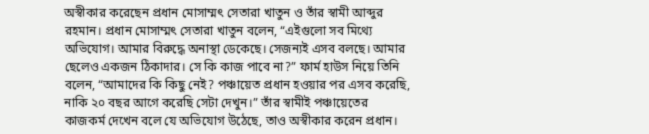অস্বীকার করেছেন প্রধান মোসাম্মৎ সেতারা খাতুন ও তাঁর স্বামী আব্দুর রহমান। প্রধান মোসাম্মৎ সেতারা খাতুন বলেন, “এইগুলো সব মিথ্যে অভিযোগ। আমার বিরুদ্ধে অনাস্থা ডেকেছে। সেজন্যই এসব বলছে। আমার ছেলেও একজন ঠিকাদার। সে কি কাজ পাবে না?” ফার্ম হাউস নিয়ে তিনি বলেন, “আমাদের কি কিছু নেই? পঞ্চায়েত প্রধান হওয়ার পর এসব করেছি, নাকি ২০ বছর আগে করেছি সেটা দেখুন।” তাঁর স্বামীই পঞ্চায়েতের কাজকর্ম দেখেন বলে যে অভিযোগ উঠেছে, তাও অস্বীকার করেন প্রধান।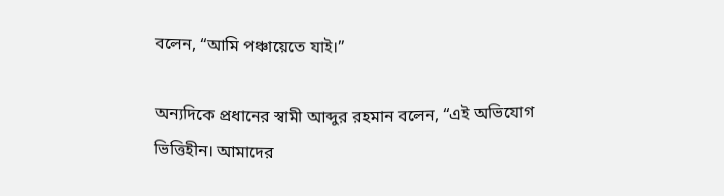বলেন, “আমি পঞ্চায়েতে যাই।”

অন্যদিকে প্রধানের স্বামী আব্দুর রহমান বলেন, “এই অভিযোগ ভিত্তিহীন। আমাদের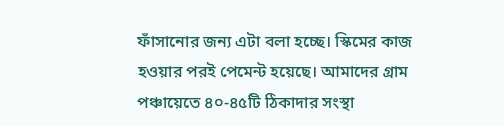ফাঁসানোর জন্য এটা বলা হচ্ছে। স্কিমের কাজ হওয়ার পরই পেমেন্ট হয়েছে। আমাদের গ্রাম পঞ্চায়েতে ৪০-৪৫টি ঠিকাদার সংস্থা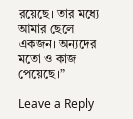রয়েছে। তার মধ্যে আমার ছেলে একজন। অন্যদের মতো ও কাজ পেয়েছে।”

Leave a Reply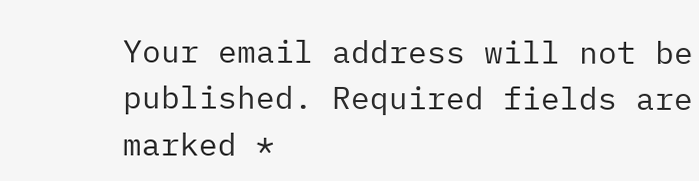Your email address will not be published. Required fields are marked *